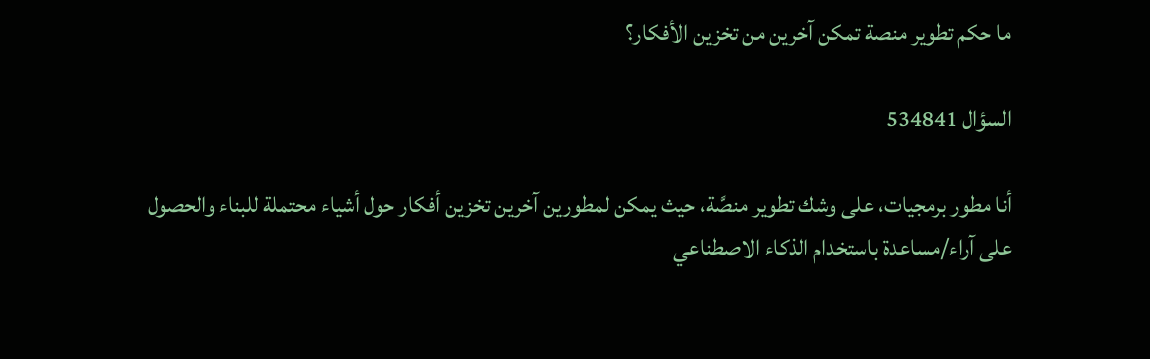ما حكم تطوير منصة تمكن آخرين من تخزين الأفكار؟

السؤال 534841

أنا مطور برمجيات، على وشك تطوير منصَّة، حيث يمكن لمطورين آخرين تخزين أفكار حول أشياء محتملة للبناء والحصول على آراء/مساعدة باستخدام الذكاء الاصطناعي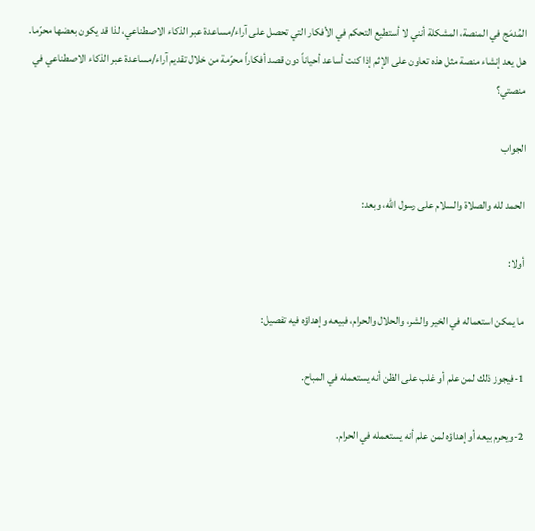المُدمَج في المنصة، المشكلة أنني لا أستطيع التحكم في الأفكار التي تحصل على آراء/مساعدة عبر الذكاء الاصطناعي، لذا قد يكون بعضها محرّما.
هل يعد إنشاء منصة مثل هذه تعاون على الإثم إذا كنت أساعد أحياناً دون قصد أفكاراً محرّمة من خلال تقديم آراء/مساعدة عبر الذكاء الاصطناعي في منصتي؟

الجواب

الحمد لله والصلاة والسلام على رسول الله، وبعد:

أولا:

ما يمكن استعماله في الخير والشر، والحلال والحرام، فبيعه وإهداؤه فيه تفصيل:

1-فيجوز ذلك لمن علم أو غلب على الظن أنه يستعمله في المباح.

2-ويحرم بيعه أو إهداؤه لمن علم أنه يستعمله في الحرام.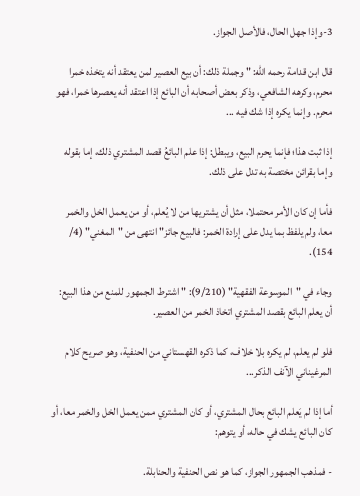3-وإذا جهل الحال، فالأصل الجواز.

قال ابن قدامة رحمه الله: " وجملة ذلك: أن بيع العصير لمن يعتقد أنه يتخذه خمرا محرم، وكرهه الشافعي، وذكر بعض أصحابه أن البائع إذا اعتقد أنه يعصرها خمرا، فهو محرم. وإنما يكره إذا شك فيه ...

إذا ثبت هذا؛ فإنما يحرم البيع، ويبطل: إذا علم البائعُ قصد المشتري ذلك، إما بقوله وإما بقرائن مختصة به تدل على ذلك.

فأما إن كان الأمر محتملا، مثل أن يشتريها من لا يُعلم، أو من يعمل الخل والخمر معا، ولم يلفظ بما يدل على إرادة الخمر: فالبيع جائز" انتهى من "المغني" (4/ 154).

وجاء في "الموسوعة الفقهية" (9/210): " اشترط الجمهور للمنع من هذا البيع: أن يعلم البائع بقصد المشتري اتخاذ الخمر من العصير.

فلو لم يعلم، لم يكره بلا خلاف، كما ذكره القهستاني من الحنفية، وهو صريح كلام المرغيناني الآنف الذكر...

أما إذا لم يَعلم البائع بحال المشتري، أو كان المشتري ممن يعمل الخل والخمر معا، أو كان البائع يشك في حاله، أو يتوهم:

- فمذهب الجمهور الجواز، كما هو نص الحنفية والحنابلة.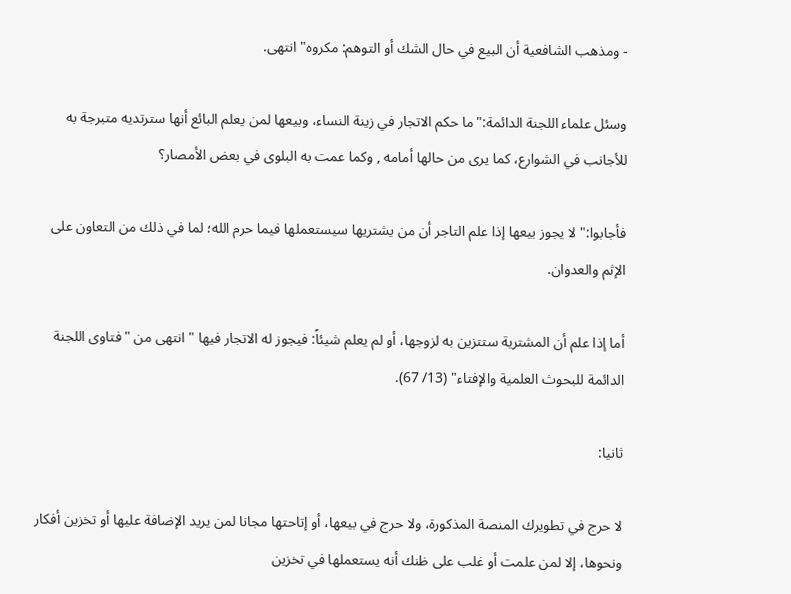- ومذهب الشافعية أن البيع في حال الشك أو التوهم: مكروه" انتهى.

وسئل علماء اللجنة الدائمة:"ما حكم الاتجار في زينة النساء، وبيعها لمن يعلم البائع أنها سترتديه متبرجة به للأجانب في الشوارع، كما يرى من حالها أمامه , وكما عمت به البلوى في بعض الأمصار؟

فأجابوا:" لا يجوز بيعها إذا علم التاجر أن من يشتريها سيستعملها فيما حرم الله؛ لما في ذلك من التعاون على الإثم والعدوان.

أما إذا علم أن المشترية ستتزين به لزوجها، أو لم يعلم شيئاً: فيجوز له الاتجار فيها " انتهى من "فتاوى اللجنة الدائمة للبحوث العلمية والإفتاء" (13/ 67).

ثانيا:

لا حرج في تطويرك المنصة المذكورة، ولا حرج في بيعها، أو إتاحتها مجانا لمن يريد الإضافة عليها أو تخزين أفكار ونحوها، إلا لمن علمت أو غلب على ظنك أنه يستعملها في تخزين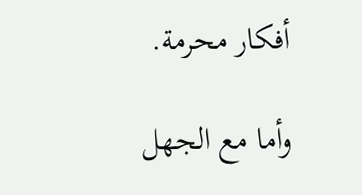أفكار محرمة.

وأما مع الجهل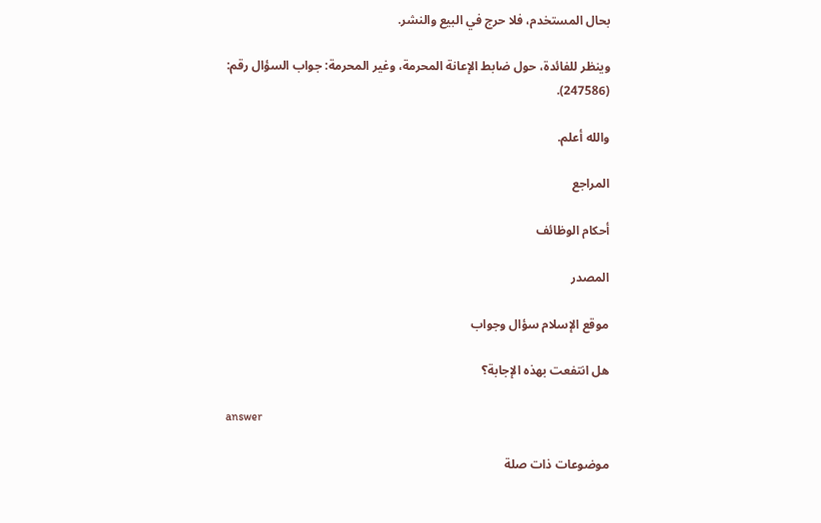بحال المستخدم، فلا حرج في البيع والنشر.

وينظر للفائدة، حول ضابط الإعانة المحرمة، وغير المحرمة: جواب السؤال رقم: (247586).

والله أعلم.

المراجع

أحكام الوظائف

المصدر

موقع الإسلام سؤال وجواب

هل انتفعت بهذه الإجابة؟

answer

موضوعات ذات صلة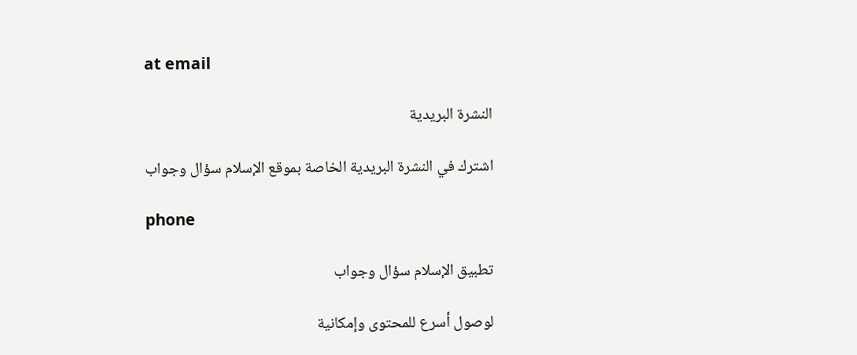at email

النشرة البريدية

اشترك في النشرة البريدية الخاصة بموقع الإسلام سؤال وجواب

phone

تطبيق الإسلام سؤال وجواب

لوصول أسرع للمحتوى وإمكانية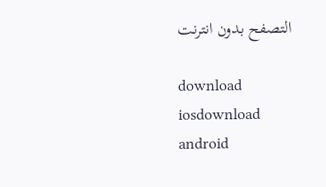التصفح بدون انترنت

download iosdownload android